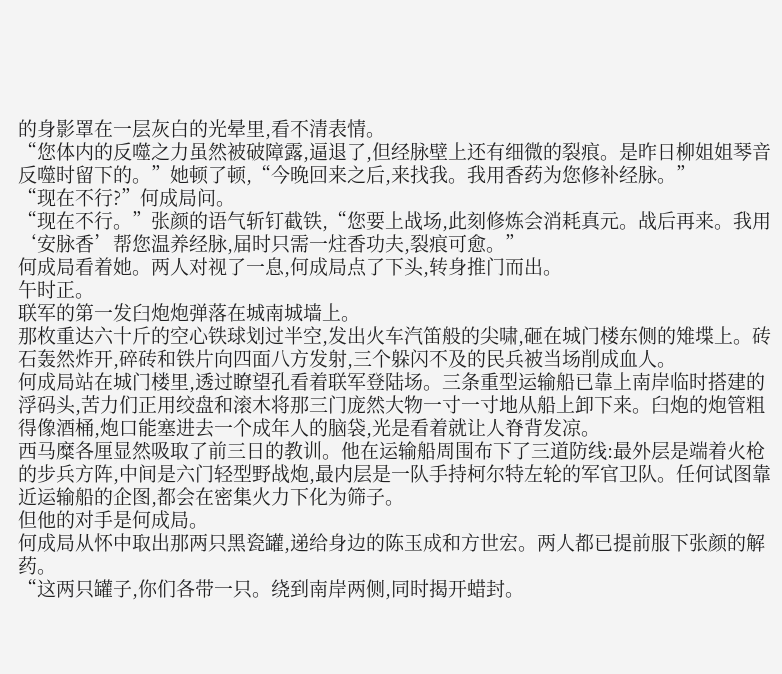的身影罩在一层灰白的光晕里,看不清表情。
“您体内的反噬之力虽然被破障露,逼退了,但经脉壁上还有细微的裂痕。是昨日柳姐姐琴音反噬时留下的。”她顿了顿,“今晚回来之后,来找我。我用香药为您修补经脉。”
“现在不行?”何成局问。
“现在不行。”张颜的语气斩钉截铁,“您要上战场,此刻修炼会消耗真元。战后再来。我用‘安脉香’帮您温养经脉,届时只需一炷香功夫,裂痕可愈。”
何成局看着她。两人对视了一息,何成局点了下头,转身推门而出。
午时正。
联军的第一发臼炮炮弹落在城南城墙上。
那枚重达六十斤的空心铁球划过半空,发出火车汽笛般的尖啸,砸在城门楼东侧的雉堞上。砖石轰然炸开,碎砖和铁片向四面八方发射,三个躲闪不及的民兵被当场削成血人。
何成局站在城门楼里,透过瞭望孔看着联军登陆场。三条重型运输船已靠上南岸临时搭建的浮码头,苦力们正用绞盘和滚木将那三门庞然大物一寸一寸地从船上卸下来。臼炮的炮管粗得像酒桶,炮口能塞进去一个成年人的脑袋,光是看着就让人脊背发凉。
西马糜各厘显然吸取了前三日的教训。他在运输船周围布下了三道防线:最外层是端着火枪的步兵方阵,中间是六门轻型野战炮,最内层是一队手持柯尔特左轮的军官卫队。任何试图靠近运输船的企图,都会在密集火力下化为筛子。
但他的对手是何成局。
何成局从怀中取出那两只黑瓷罐,递给身边的陈玉成和方世宏。两人都已提前服下张颜的解药。
“这两只罐子,你们各带一只。绕到南岸两侧,同时揭开蜡封。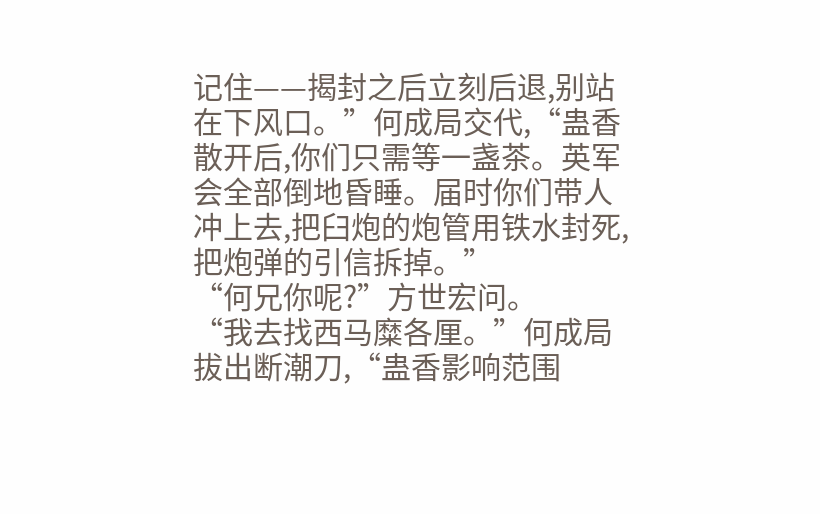记住——揭封之后立刻后退,别站在下风口。”何成局交代,“蛊香散开后,你们只需等一盏茶。英军会全部倒地昏睡。届时你们带人冲上去,把臼炮的炮管用铁水封死,把炮弹的引信拆掉。”
“何兄你呢?”方世宏问。
“我去找西马糜各厘。”何成局拔出断潮刀,“蛊香影响范围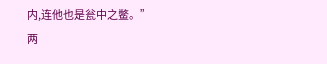内,连他也是瓮中之鳖。”
两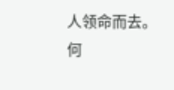人领命而去。
何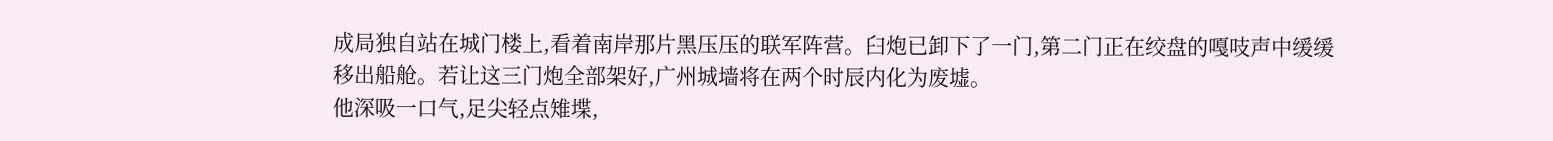成局独自站在城门楼上,看着南岸那片黑压压的联军阵营。臼炮已卸下了一门,第二门正在绞盘的嘎吱声中缓缓移出船舱。若让这三门炮全部架好,广州城墙将在两个时辰内化为废墟。
他深吸一口气,足尖轻点雉堞,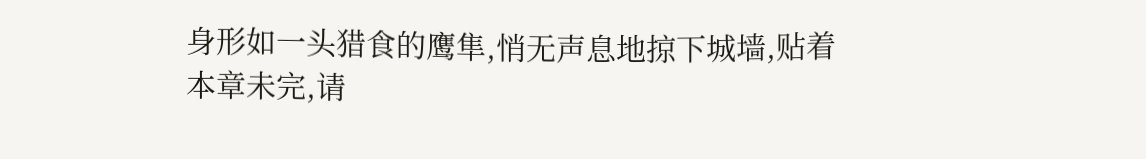身形如一头猎食的鹰隼,悄无声息地掠下城墙,贴着
本章未完,请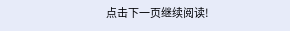点击下一页继续阅读!